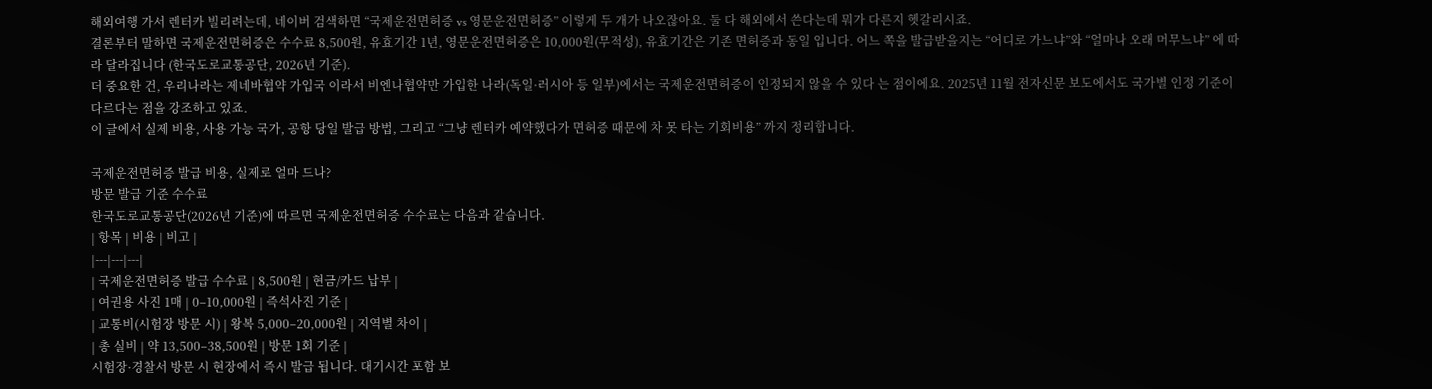해외여행 가서 렌터카 빌리려는데, 네이버 검색하면 “국제운전면허증 vs 영문운전면허증” 이렇게 두 개가 나오잖아요. 둘 다 해외에서 쓴다는데 뭐가 다른지 헷갈리시죠.
결론부터 말하면 국제운전면허증은 수수료 8,500원, 유효기간 1년, 영문운전면허증은 10,000원(무적성), 유효기간은 기존 면허증과 동일 입니다. 어느 쪽을 발급받을지는 “어디로 가느냐”와 “얼마나 오래 머무느냐” 에 따라 달라집니다 (한국도로교통공단, 2026년 기준).
더 중요한 건, 우리나라는 제네바협약 가입국 이라서 비엔나협약만 가입한 나라(독일·러시아 등 일부)에서는 국제운전면허증이 인정되지 않을 수 있다 는 점이에요. 2025년 11월 전자신문 보도에서도 국가별 인정 기준이 다르다는 점을 강조하고 있죠.
이 글에서 실제 비용, 사용 가능 국가, 공항 당일 발급 방법, 그리고 “그냥 렌터카 예약했다가 면허증 때문에 차 못 타는 기회비용” 까지 정리합니다.

국제운전면허증 발급 비용, 실제로 얼마 드나?
방문 발급 기준 수수료
한국도로교통공단(2026년 기준)에 따르면 국제운전면허증 수수료는 다음과 같습니다.
| 항목 | 비용 | 비고 |
|---|---|---|
| 국제운전면허증 발급 수수료 | 8,500원 | 현금/카드 납부 |
| 여권용 사진 1매 | 0–10,000원 | 즉석사진 기준 |
| 교통비(시험장 방문 시) | 왕복 5,000–20,000원 | 지역별 차이 |
| 총 실비 | 약 13,500–38,500원 | 방문 1회 기준 |
시험장·경찰서 방문 시 현장에서 즉시 발급 됩니다. 대기시간 포함 보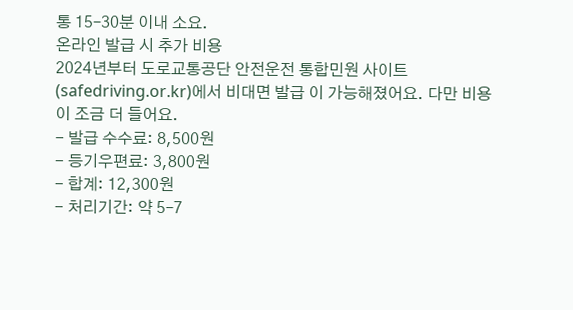통 15–30분 이내 소요.
온라인 발급 시 추가 비용
2024년부터 도로교통공단 안전운전 통합민원 사이트(safedriving.or.kr)에서 비대면 발급 이 가능해졌어요. 다만 비용이 조금 더 들어요.
- 발급 수수료: 8,500원
- 등기우편료: 3,800원
- 합계: 12,300원
- 처리기간: 약 5–7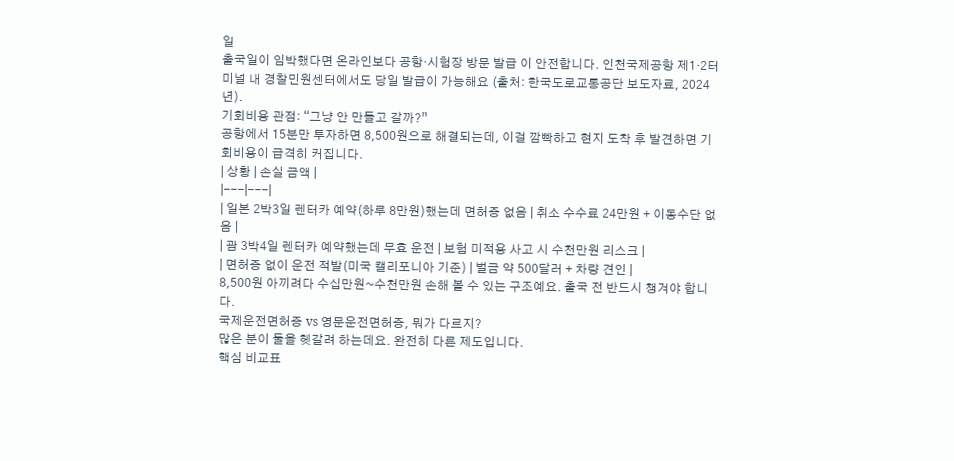일
출국일이 임박했다면 온라인보다 공항·시험장 방문 발급 이 안전합니다. 인천국제공항 제1·2터미널 내 경찰민원센터에서도 당일 발급이 가능해요 (출처: 한국도로교통공단 보도자료, 2024년).
기회비용 관점: “그냥 안 만들고 갈까?”
공항에서 15분만 투자하면 8,500원으로 해결되는데, 이걸 깜빡하고 현지 도착 후 발견하면 기회비용이 급격히 커집니다.
| 상황 | 손실 금액 |
|---|---|
| 일본 2박3일 렌터카 예약(하루 8만원)했는데 면허증 없음 | 취소 수수료 24만원 + 이동수단 없음 |
| 괌 3박4일 렌터카 예약했는데 무효 운전 | 보험 미적용 사고 시 수천만원 리스크 |
| 면허증 없이 운전 적발(미국 캘리포니아 기준) | 벌금 약 500달러 + 차량 견인 |
8,500원 아끼려다 수십만원~수천만원 손해 볼 수 있는 구조예요. 출국 전 반드시 챙겨야 합니다.
국제운전면허증 vs 영문운전면허증, 뭐가 다르지?
많은 분이 둘을 헷갈려 하는데요. 완전히 다른 제도입니다.
핵심 비교표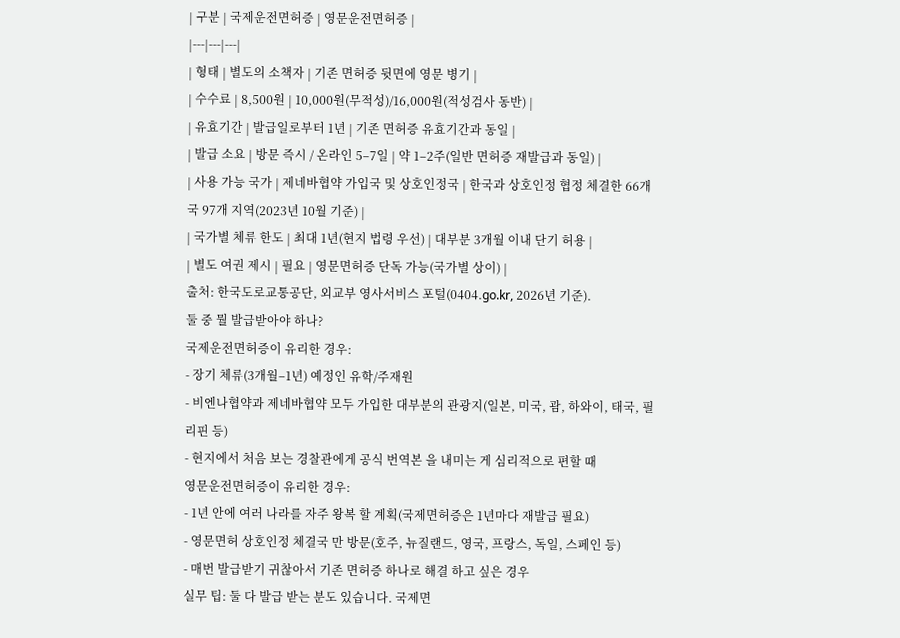| 구분 | 국제운전면허증 | 영문운전면허증 |
|---|---|---|
| 형태 | 별도의 소책자 | 기존 면허증 뒷면에 영문 병기 |
| 수수료 | 8,500원 | 10,000원(무적성)/16,000원(적성검사 동반) |
| 유효기간 | 발급일로부터 1년 | 기존 면허증 유효기간과 동일 |
| 발급 소요 | 방문 즉시 / 온라인 5–7일 | 약 1–2주(일반 면허증 재발급과 동일) |
| 사용 가능 국가 | 제네바협약 가입국 및 상호인정국 | 한국과 상호인정 협정 체결한 66개국 97개 지역(2023년 10월 기준) |
| 국가별 체류 한도 | 최대 1년(현지 법령 우선) | 대부분 3개월 이내 단기 허용 |
| 별도 여권 제시 | 필요 | 영문면허증 단독 가능(국가별 상이) |
출처: 한국도로교통공단, 외교부 영사서비스 포털(0404.go.kr, 2026년 기준).
둘 중 뭘 발급받아야 하나?
국제운전면허증이 유리한 경우:
- 장기 체류(3개월–1년) 예정인 유학/주재원
- 비엔나협약과 제네바협약 모두 가입한 대부분의 관광지(일본, 미국, 괌, 하와이, 태국, 필리핀 등)
- 현지에서 처음 보는 경찰관에게 공식 번역본 을 내미는 게 심리적으로 편할 때
영문운전면허증이 유리한 경우:
- 1년 안에 여러 나라를 자주 왕복 할 계획(국제면허증은 1년마다 재발급 필요)
- 영문면허 상호인정 체결국 만 방문(호주, 뉴질랜드, 영국, 프랑스, 독일, 스페인 등)
- 매번 발급받기 귀찮아서 기존 면허증 하나로 해결 하고 싶은 경우
실무 팁: 둘 다 발급 받는 분도 있습니다. 국제면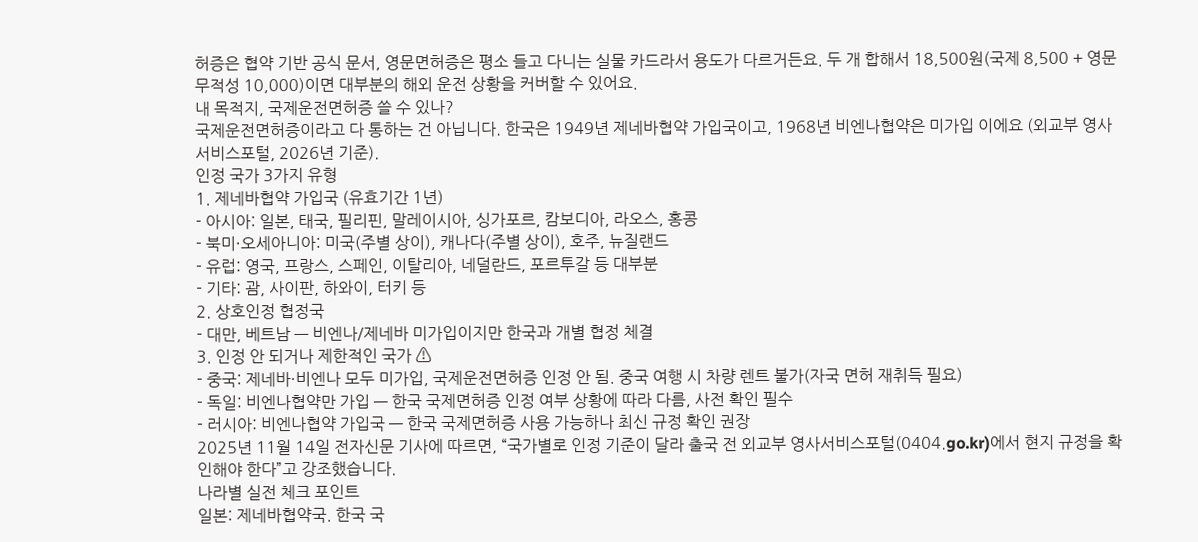허증은 협약 기반 공식 문서, 영문면허증은 평소 들고 다니는 실물 카드라서 용도가 다르거든요. 두 개 합해서 18,500원(국제 8,500 + 영문 무적성 10,000)이면 대부분의 해외 운전 상황을 커버할 수 있어요.
내 목적지, 국제운전면허증 쓸 수 있나?
국제운전면허증이라고 다 통하는 건 아닙니다. 한국은 1949년 제네바협약 가입국이고, 1968년 비엔나협약은 미가입 이에요 (외교부 영사서비스포털, 2026년 기준).
인정 국가 3가지 유형
1. 제네바협약 가입국 (유효기간 1년)
- 아시아: 일본, 태국, 필리핀, 말레이시아, 싱가포르, 캄보디아, 라오스, 홍콩
- 북미·오세아니아: 미국(주별 상이), 캐나다(주별 상이), 호주, 뉴질랜드
- 유럽: 영국, 프랑스, 스페인, 이탈리아, 네덜란드, 포르투갈 등 대부분
- 기타: 괌, 사이판, 하와이, 터키 등
2. 상호인정 협정국
- 대만, 베트남 — 비엔나/제네바 미가입이지만 한국과 개별 협정 체결
3. 인정 안 되거나 제한적인 국가 ⚠
- 중국: 제네바·비엔나 모두 미가입, 국제운전면허증 인정 안 됨. 중국 여행 시 차량 렌트 불가(자국 면허 재취득 필요)
- 독일: 비엔나협약만 가입 — 한국 국제면허증 인정 여부 상황에 따라 다름, 사전 확인 필수
- 러시아: 비엔나협약 가입국 — 한국 국제면허증 사용 가능하나 최신 규정 확인 권장
2025년 11월 14일 전자신문 기사에 따르면, “국가별로 인정 기준이 달라 출국 전 외교부 영사서비스포털(0404.go.kr)에서 현지 규정을 확인해야 한다”고 강조했습니다.
나라별 실전 체크 포인트
일본: 제네바협약국. 한국 국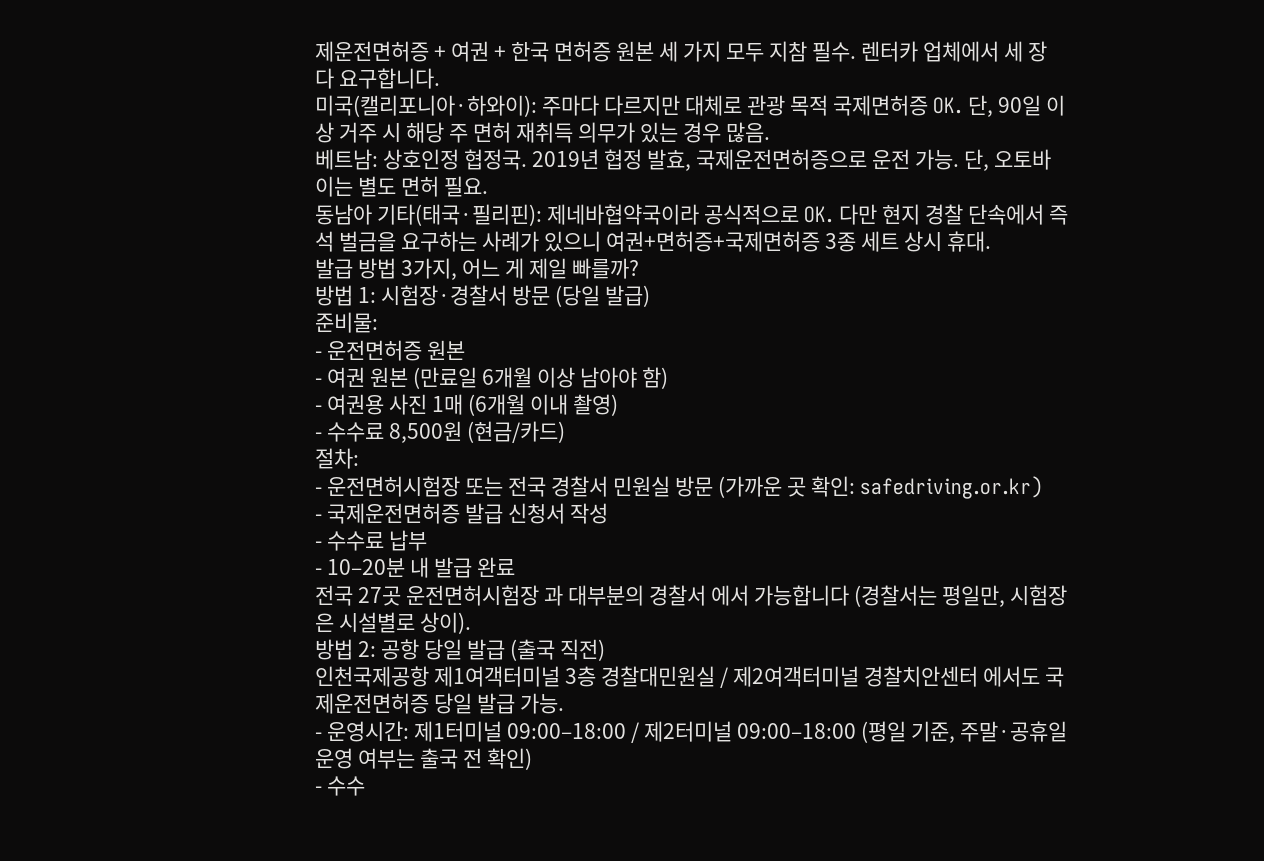제운전면허증 + 여권 + 한국 면허증 원본 세 가지 모두 지참 필수. 렌터카 업체에서 세 장 다 요구합니다.
미국(캘리포니아·하와이): 주마다 다르지만 대체로 관광 목적 국제면허증 OK. 단, 90일 이상 거주 시 해당 주 면허 재취득 의무가 있는 경우 많음.
베트남: 상호인정 협정국. 2019년 협정 발효, 국제운전면허증으로 운전 가능. 단, 오토바이는 별도 면허 필요.
동남아 기타(태국·필리핀): 제네바협약국이라 공식적으로 OK. 다만 현지 경찰 단속에서 즉석 벌금을 요구하는 사례가 있으니 여권+면허증+국제면허증 3종 세트 상시 휴대.
발급 방법 3가지, 어느 게 제일 빠를까?
방법 1: 시험장·경찰서 방문 (당일 발급)
준비물:
- 운전면허증 원본
- 여권 원본 (만료일 6개월 이상 남아야 함)
- 여권용 사진 1매 (6개월 이내 촬영)
- 수수료 8,500원 (현금/카드)
절차:
- 운전면허시험장 또는 전국 경찰서 민원실 방문 (가까운 곳 확인: safedriving.or.kr)
- 국제운전면허증 발급 신청서 작성
- 수수료 납부
- 10–20분 내 발급 완료
전국 27곳 운전면허시험장 과 대부분의 경찰서 에서 가능합니다 (경찰서는 평일만, 시험장은 시설별로 상이).
방법 2: 공항 당일 발급 (출국 직전)
인천국제공항 제1여객터미널 3층 경찰대민원실 / 제2여객터미널 경찰치안센터 에서도 국제운전면허증 당일 발급 가능.
- 운영시간: 제1터미널 09:00–18:00 / 제2터미널 09:00–18:00 (평일 기준, 주말·공휴일 운영 여부는 출국 전 확인)
- 수수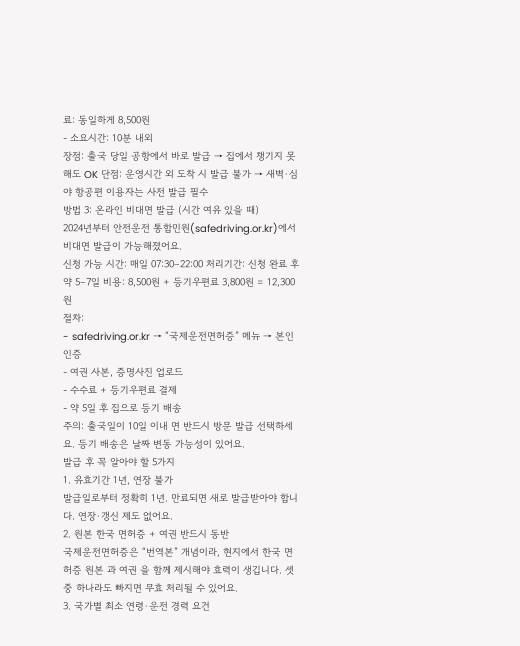료: 동일하게 8,500원
- 소요시간: 10분 내외
장점: 출국 당일 공항에서 바로 발급 → 집에서 챙기지 못해도 OK 단점: 운영시간 외 도착 시 발급 불가 → 새벽·심야 항공편 이용자는 사전 발급 필수
방법 3: 온라인 비대면 발급 (시간 여유 있을 때)
2024년부터 안전운전 통합민원(safedriving.or.kr)에서 비대면 발급이 가능해졌어요.
신청 가능 시간: 매일 07:30–22:00 처리기간: 신청 완료 후 약 5–7일 비용: 8,500원 + 등기우편료 3,800원 = 12,300원
절차:
- safedriving.or.kr → “국제운전면허증” 메뉴 → 본인인증
- 여권 사본, 증명사진 업로드
- 수수료 + 등기우편료 결제
- 약 5일 후 집으로 등기 배송
주의: 출국일이 10일 이내 면 반드시 방문 발급 선택하세요. 등기 배송은 날짜 변동 가능성이 있어요.
발급 후 꼭 알아야 할 5가지
1. 유효기간 1년, 연장 불가
발급일로부터 정확히 1년. 만료되면 새로 발급받아야 합니다. 연장·갱신 제도 없어요.
2. 원본 한국 면허증 + 여권 반드시 동반
국제운전면허증은 “번역본” 개념이라, 현지에서 한국 면허증 원본 과 여권 을 함께 제시해야 효력이 생깁니다. 셋 중 하나라도 빠지면 무효 처리될 수 있어요.
3. 국가별 최소 연령·운전 경력 요건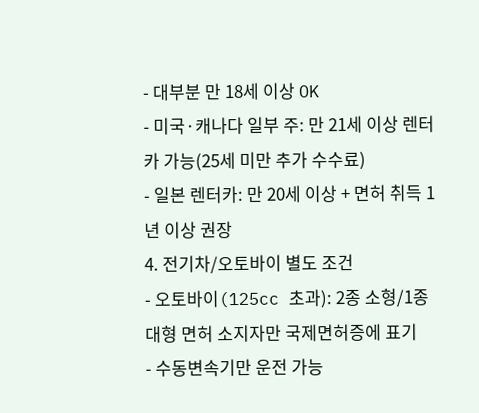- 대부분 만 18세 이상 OK
- 미국·캐나다 일부 주: 만 21세 이상 렌터카 가능(25세 미만 추가 수수료)
- 일본 렌터카: 만 20세 이상 + 면허 취득 1년 이상 권장
4. 전기차/오토바이 별도 조건
- 오토바이(125cc 초과): 2종 소형/1종 대형 면허 소지자만 국제면허증에 표기
- 수동변속기만 운전 가능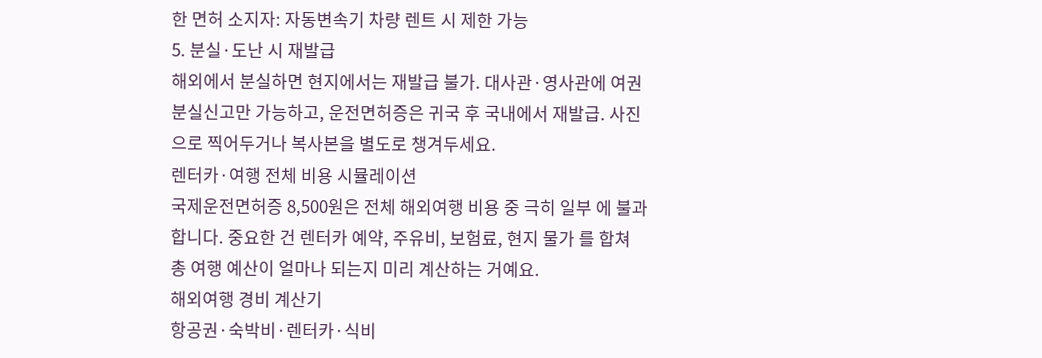한 면허 소지자: 자동변속기 차량 렌트 시 제한 가능
5. 분실·도난 시 재발급
해외에서 분실하면 현지에서는 재발급 불가. 대사관·영사관에 여권 분실신고만 가능하고, 운전면허증은 귀국 후 국내에서 재발급. 사진으로 찍어두거나 복사본을 별도로 챙겨두세요.
렌터카·여행 전체 비용 시뮬레이션
국제운전면허증 8,500원은 전체 해외여행 비용 중 극히 일부 에 불과합니다. 중요한 건 렌터카 예약, 주유비, 보험료, 현지 물가 를 합쳐 총 여행 예산이 얼마나 되는지 미리 계산하는 거예요.
해외여행 경비 계산기
항공권·숙박비·렌터카·식비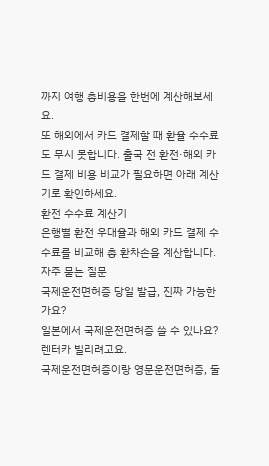까지 여행 총비용을 한번에 계산해보세요.
또 해외에서 카드 결제할 때 환율 수수료 도 무시 못합니다. 출국 전 환전·해외 카드 결제 비용 비교가 필요하면 아래 계산기로 확인하세요.
환전 수수료 계산기
은행별 환전 우대율과 해외 카드 결제 수수료를 비교해 총 환차손을 계산합니다.
자주 묻는 질문
국제운전면허증 당일 발급, 진짜 가능한가요?
일본에서 국제운전면허증 쓸 수 있나요? 렌터카 빌리려고요.
국제운전면허증이랑 영문운전면허증, 둘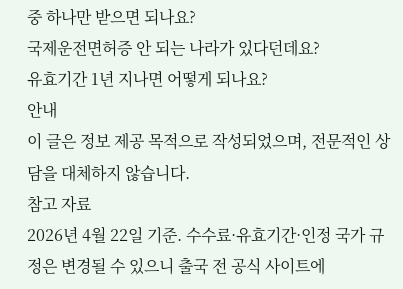중 하나만 받으면 되나요?
국제운전면허증 안 되는 나라가 있다던데요?
유효기간 1년 지나면 어떻게 되나요?
안내
이 글은 정보 제공 목적으로 작성되었으며, 전문적인 상담을 대체하지 않습니다.
참고 자료
2026년 4월 22일 기준. 수수료·유효기간·인정 국가 규정은 변경될 수 있으니 출국 전 공식 사이트에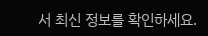서 최신 정보를 확인하세요.